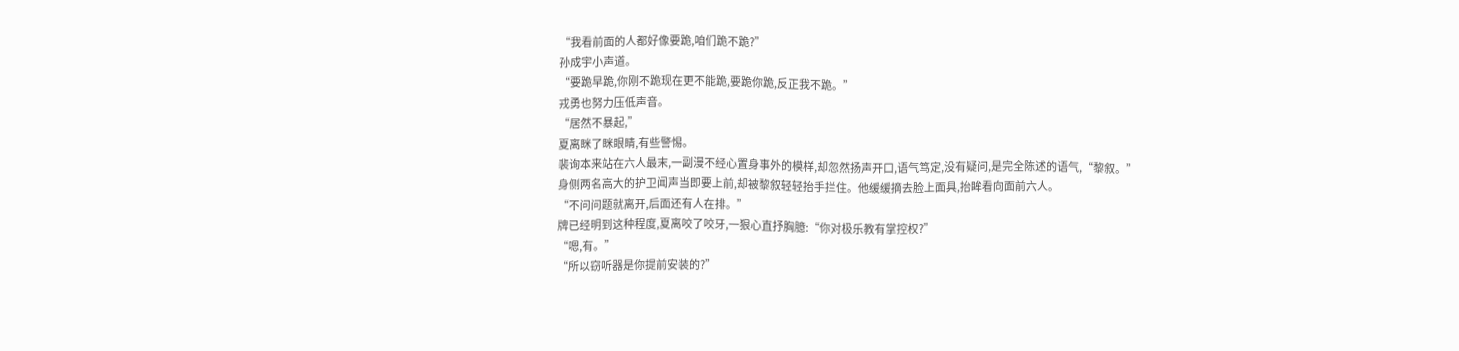“我看前面的人都好像要跪,咱们跪不跪?”
孙成宇小声道。
“要跪早跪,你刚不跪现在更不能跪,要跪你跪,反正我不跪。”
戎勇也努力压低声音。
“居然不暴起,”
夏离眯了眯眼睛,有些警惕。
裴询本来站在六人最末,一副漫不经心置身事外的模样,却忽然扬声开口,语气笃定,没有疑问,是完全陈述的语气,“黎叙。”
身侧两名高大的护卫闻声当即要上前,却被黎叙轻轻抬手拦住。他缓缓摘去脸上面具,抬眸看向面前六人。
“不问问题就离开,后面还有人在排。”
牌已经明到这种程度,夏离咬了咬牙,一狠心直抒胸臆:“你对极乐教有掌控权?”
“嗯,有。”
“所以窃听器是你提前安装的?”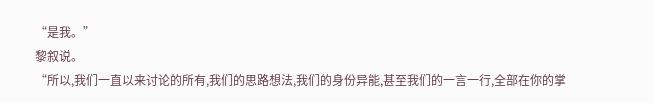“是我。”
黎叙说。
“所以,我们一直以来讨论的所有,我们的思路想法,我们的身份异能,甚至我们的一言一行,全部在你的掌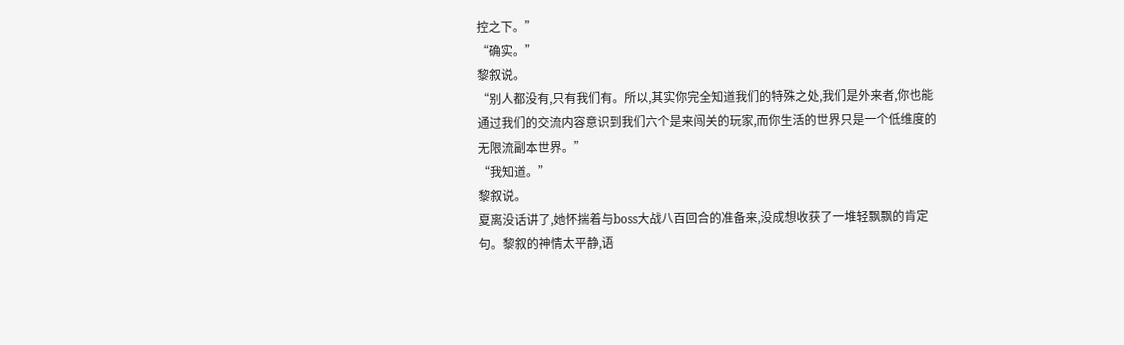控之下。”
“确实。”
黎叙说。
“别人都没有,只有我们有。所以,其实你完全知道我们的特殊之处,我们是外来者,你也能通过我们的交流内容意识到我们六个是来闯关的玩家,而你生活的世界只是一个低维度的无限流副本世界。”
“我知道。”
黎叙说。
夏离没话讲了,她怀揣着与boss大战八百回合的准备来,没成想收获了一堆轻飘飘的肯定句。黎叙的神情太平静,语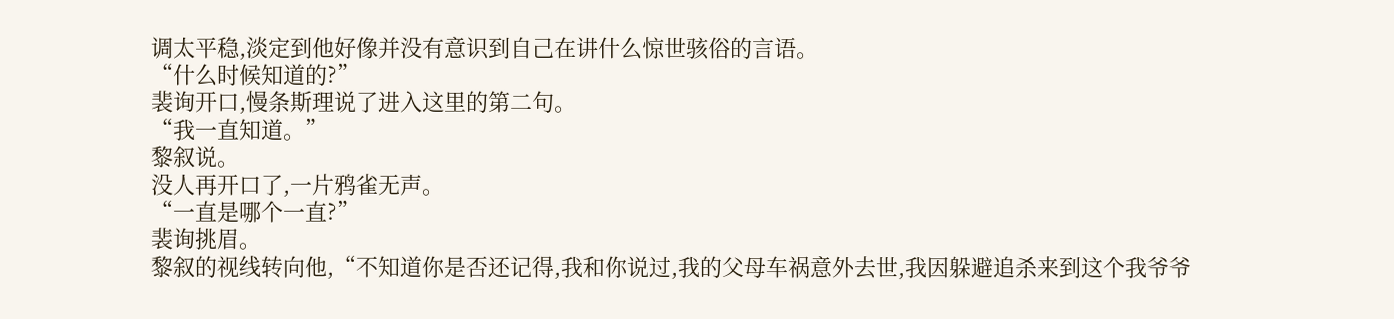调太平稳,淡定到他好像并没有意识到自己在讲什么惊世骇俗的言语。
“什么时候知道的?”
裴询开口,慢条斯理说了进入这里的第二句。
“我一直知道。”
黎叙说。
没人再开口了,一片鸦雀无声。
“一直是哪个一直?”
裴询挑眉。
黎叙的视线转向他,“不知道你是否还记得,我和你说过,我的父母车祸意外去世,我因躲避追杀来到这个我爷爷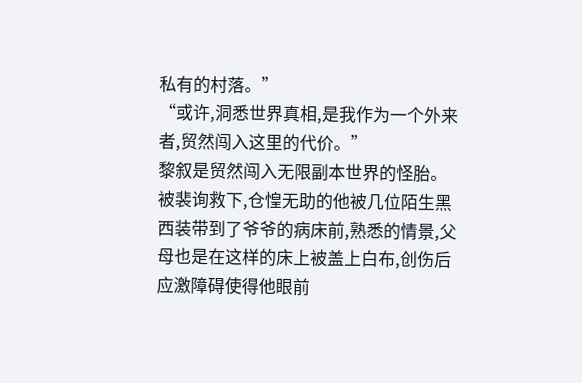私有的村落。”
“或许,洞悉世界真相,是我作为一个外来者,贸然闯入这里的代价。”
黎叙是贸然闯入无限副本世界的怪胎。
被裴询救下,仓惶无助的他被几位陌生黑西装带到了爷爷的病床前,熟悉的情景,父母也是在这样的床上被盖上白布,创伤后应激障碍使得他眼前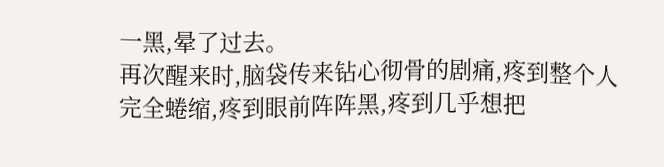一黑,晕了过去。
再次醒来时,脑袋传来钻心彻骨的剧痛,疼到整个人完全蜷缩,疼到眼前阵阵黑,疼到几乎想把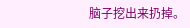脑子挖出来扔掉。